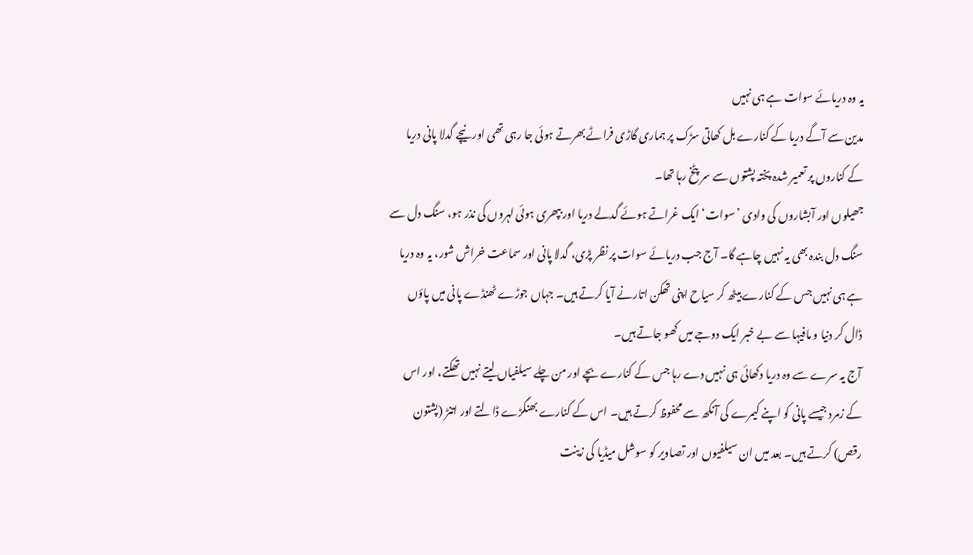یہ وہ دریائے سوات ہے ہی نہیں
مدین سے آگے دریا کے کنارے بل کھاتی سڑک پر ہماری گاڑی فراٹے بھرتے ہوئی جا رہی تھی اور نیچے گدلا پانی دریا کے کناروں پر تعمیر شدہ پختہ پشتوں سے سر پٹخ رہا تھا۔
جھیلوں اور آبشاروں کی وادی ’سوات‘ ایک غراتے ہوئے گدلے دریا اور بپھری ہوئی لہروں کی نذر ہو، سنگ دل سے سنگ دل بندہ بھی یہ نہیں چاہے گا۔ آج جب دریائے سوات پر نظر پڑی، گدلا پانی اور سماعت خراش شور، یہ وہ دریا ہے ہی نہیں جس کے کنارے بیٹھ کر سیاح اپنی تھکن اتارنے آیا کرتے ہیں۔ جہاں جوڑے ٹھنڈے پانی میں پاؤں ڈال کر دنیا و مافیہا سے بے خبر ایک دوجے میں کھو جاتے ہیں۔
آج یہ سرے سے وہ دریا دکھائی ہی نہیں دے رہا جس کے کنارے بچے اور من چلے سیلفیاں لیتے نہیں تھکتے، اور اس کے زمرد جیسے پانی کو اپنے کیمرے کی آنکھ سے محفوظ کرتے ہیں۔ اس کے کنارے بھنگڑے ڈالتے اور اتنڑ (پشتون رقص) کرتے ہیں۔ بعد میں ان سیلفیوں اور تصاویر کو سوشل میڈیا کی زینت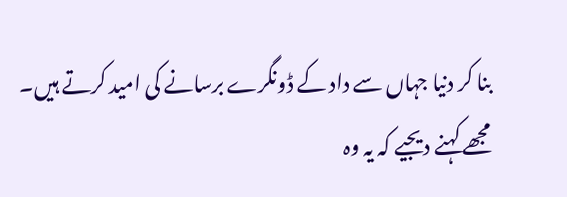بنا کر دنیا جہاں سے داد کے ڈونگرے برسانے کی امید کرتے ہیں۔
مجھے کہنے دیجیے کہ یہ وہ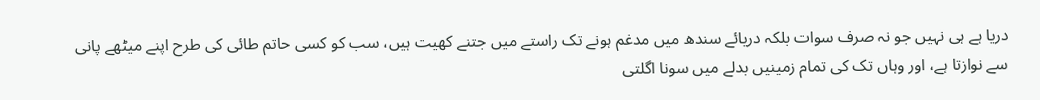دریا ہے ہی نہیں جو نہ صرف سوات بلکہ دریائے سندھ میں مدغم ہونے تک راستے میں جتنے کھیت ہیں، سب کو کسی حاتم طائی کی طرح اپنے میٹھے پانی سے نوازتا ہے، اور وہاں تک کی تمام زمینیں بدلے میں سونا اگلتی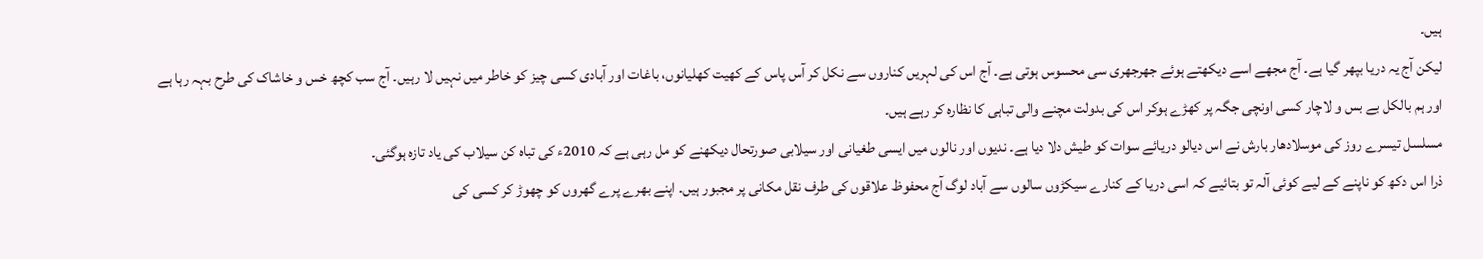ہیں۔
لیکن آج یہ دریا بپھر گیا ہے۔ آج مجھے اسے دیکھتے ہوئے جھرجھری سی محسوس ہوتی ہے۔ آج اس کی لہریں کناروں سے نکل کر آس پاس کے کھیت کھلیانوں، باغات اور آبادی کسی چیز کو خاطر میں نہیں لا رہیں۔ آج سب کچھ خس و خاشاک کی طرح بہہ رہا ہے اور ہم بالکل بے بس و لاچار کسی اونچی جگہ پر کھڑے ہوکر اس کی بدولت مچنے والی تباہی کا نظارہ کر رہے ہیں۔
مسلسل تیسرے روز کی موسلادھار بارش نے اس دیالو دریائے سوات کو طیش دلا دیا ہے۔ ندیوں اور نالوں میں ایسی طغیانی اور سیلابی صورتحال دیکھنے کو مل رہی ہے کہ 2010ء کی تباہ کن سیلاب کی یاد تازہ ہوگئی۔
ذرا اس دکھ کو ناپنے کے لیے کوئی آلہ تو بتائیے کہ اسی دریا کے کنارے سیکڑوں سالوں سے آباد لوگ آج محفوظ علاقوں کی طرف نقل مکانی پر مجبور ہیں۔ اپنے بھرے پرے گھروں کو چھوڑ کر کسی کی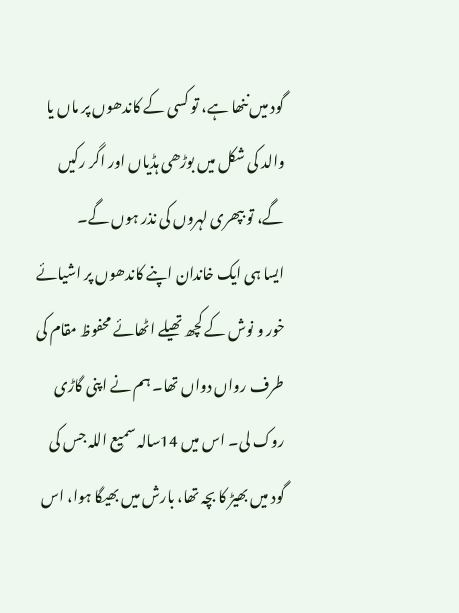گود میں ننھا ہے، تو کسی کے کاندھوں پر ماں یا والد کی شکل میں بوڑھی ہڈیاں اور اگر رکیں گے، تو بپھری لہروں کی نذر ہوں گے۔
ایسا ہی ایک خاندان اپنے کاندھوں پر اشیائے خور و نوش کے کچھ تھیلے اٹھائے محفوظ مقام کی طرف رواں دواں تھا۔ ہم نے اپنی گاڑی روک لی۔ اس میں 14سالہ سمیع اللہ جس کی گود میں بھیڑ کا بچہ تھا، بارش میں بھیگا ہوا، اس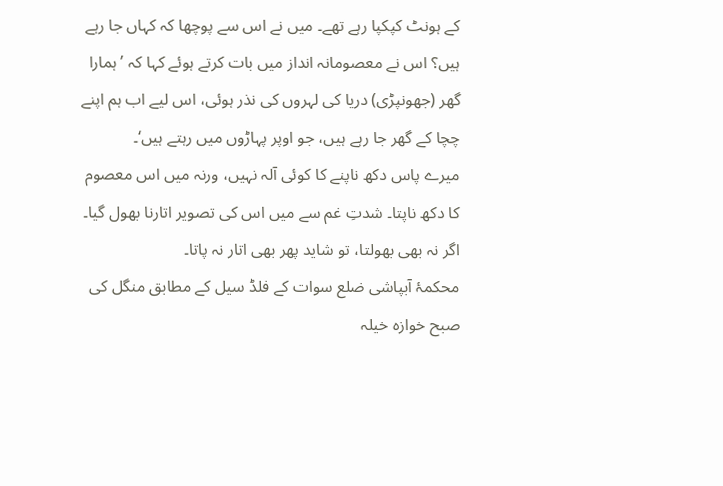کے ہونٹ کپکپا رہے تھے۔ میں نے اس سے پوچھا کہ کہاں جا رہے ہیں؟ اس نے معصومانہ انداز میں بات کرتے ہوئے کہا کہ ’ہمارا گھر (جھونپڑی) دریا کی لہروں کی نذر ہوئی، اس لیے اب ہم اپنے چچا کے گھر جا رہے ہیں، جو اوپر پہاڑوں میں رہتے ہیں‘۔
میرے پاس دکھ ناپنے کا کوئی آلہ نہیں، ورنہ میں اس معصوم کا دکھ ناپتا۔ شدتِ غم سے میں اس کی تصویر اتارنا بھول گیا۔ اگر نہ بھی بھولتا، تو شاید پھر بھی اتار نہ پاتا۔
محکمۂ آبپاشی ضلع سوات کے فلڈ سیل کے مطابق منگل کی صبح خوازہ خیلہ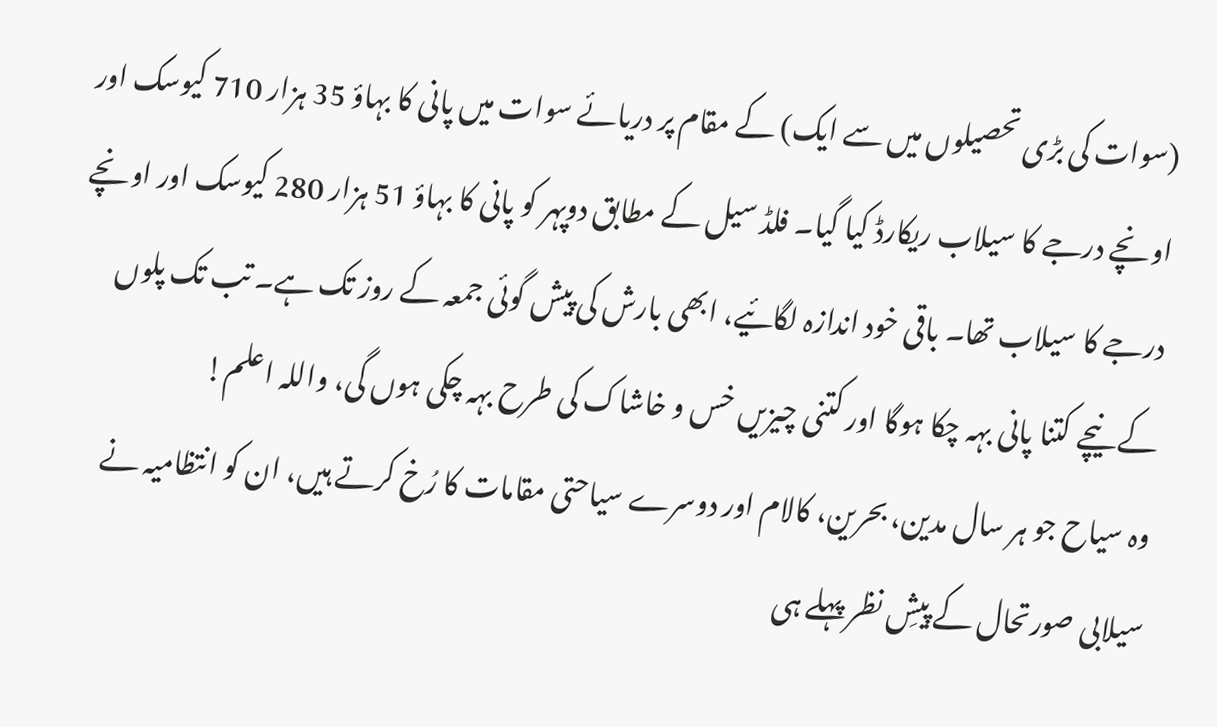(سوات کی بڑی تحصیلوں میں سے ایک) کے مقام پر دریائے سوات میں پانی کا بہاؤ 35 ہزار 710 کیوسک اور اونچے درجے کا سیلاب ریکارڈ کیا گیا۔ فلڈ سیل کے مطابق دوپہر کو پانی کا بہاؤ 51 ہزار 280 کیوسک اور اونچے درجے کا سیلاب تھا۔ باقی خود اندازہ لگائیے، ابھی بارش کی پیش گوئی جمعہ کے روز تک ہے۔ تب تک پلوں کے نیچے کتنا پانی بہہ چکا ہوگا اور کتنی چیزیں خس و خاشاک کی طرح بہہ چکی ہوں گی، واللہ اعلم!
وہ سیاح جو ہر سال مدین، بحرین، کالام اور دوسرے سیاحتی مقامات کا رُخ کرتے ہیں، ان کو انتظامیہ نے سیلابی صورتحال کے پیشِ نظر پہلے ہی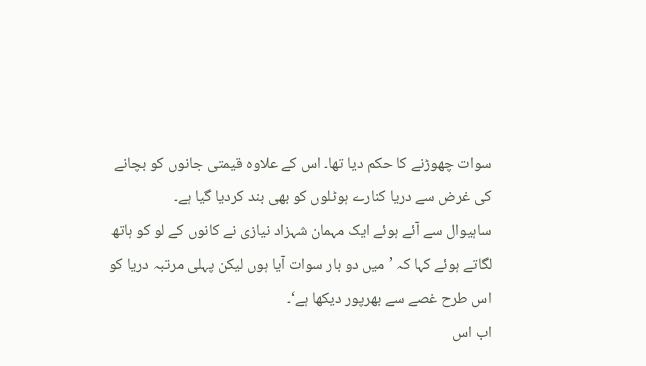سوات چھوڑنے کا حکم دیا تھا۔ اس کے علاوہ قیمتی جانوں کو بچانے کی غرض سے دریا کنارے ہوٹلوں کو بھی بند کردیا گیا ہے۔
ساہیوال سے آئے ہوئے ایک مہمان شہزاد نیازی نے کانوں کے لو کو ہاتھ لگاتے ہوئے کہا کہ ’میں دو بار سوات آیا ہوں لیکن پہلی مرتبہ دریا کو اس طرح غصے سے بھرپور دیکھا ہے‘۔
اب اس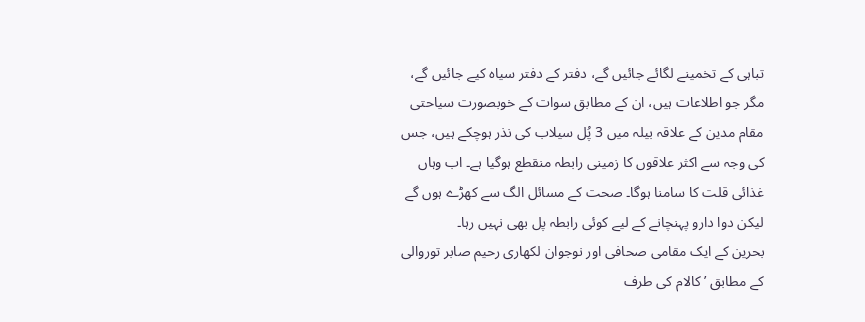تباہی کے تخمینے لگائے جائیں گے، دفتر کے دفتر سیاہ کیے جائیں گے، مگر جو اطلاعات ہیں، ان کے مطابق سوات کے خوبصورت سیاحتی مقام مدین کے علاقہ بیلہ میں 3 پُل سیلاب کی نذر ہوچکے ہیں، جس کی وجہ سے اکثر علاقوں کا زمینی رابطہ منقطع ہوگیا ہے۔ اب وہاں غذائی قلت کا سامنا ہوگا۔ صحت کے مسائل الگ سے کھڑے ہوں گے لیکن دوا دارو پہنچانے کے لیے کوئی رابطہ پل بھی نہیں رہا۔
بحرین کے ایک مقامی صحافی اور نوجوان لکھاری رحیم صابر توروالی کے مطابق ’کالام کی طرف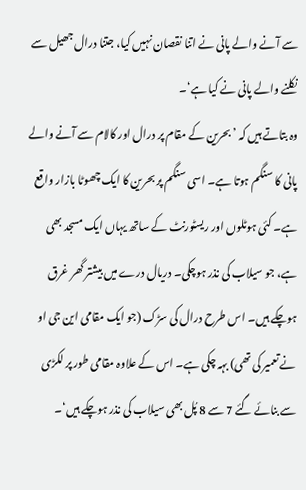سے آنے والے پانی نے اتنا نقصان نہیں کیا، جتنا درال جھیل سے نکلنے والے پانی نے کیا ہے‘۔
وہ بتاتے ہیں کہ ’بحرین کے مقام پر درال اور کالام سے آنے والے پانی کا سنگم ہوتا ہے۔ اسی سنگم پر بحرین کا ایک چھوٹا بازار واقع ہے۔ کئی ہوٹلوں اور ریسٹورنٹ کے ساتھ یہاں ایک مسجد بھی ہے، جو سیلاب کی نذر ہوچکی۔ دریال درے میں بیشتر گھر غرق ہوچکے ہیں۔ اس طرح درال کی سڑک (جو ایک مقامی این جی او نے تعمیر کی تھی) بہہ چکی ہے۔ اس کے علاوہ مقامی طور پر لکڑی سے بنائے گئے 7 سے 8 پُل بھی سیلاب کی نذر ہوچکے ہیں‘۔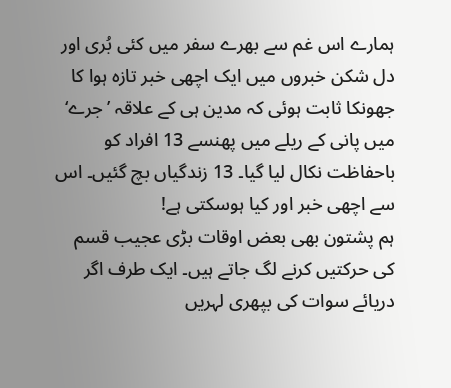ہمارے اس غم سے بھرے سفر میں کئی بُری اور دل شکن خبروں میں ایک اچھی خبر تازہ ہوا کا جھونکا ثابت ہوئی کہ مدین ہی کے علاقہ ’جرے‘ میں پانی کے ریلے میں پھنسے 13 افراد کو باحفاظت نکال لیا گیا۔ 13 زندگیاں بچ گئیں۔ اس سے اچھی خبر اور کیا ہوسکتی ہے!
ہم پشتون بھی بعض اوقات بڑی عجیب قسم کی حرکتیں کرنے لگ جاتے ہیں۔ ایک طرف اگر دریائے سوات کی بپھری لہریں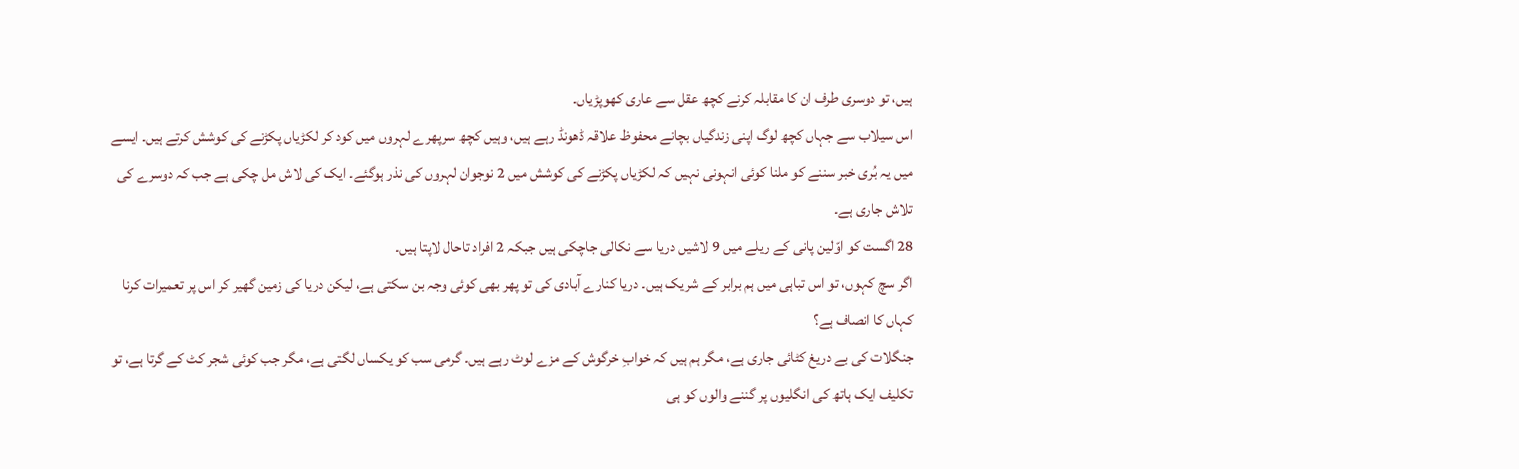ہیں، تو دوسری طرف ان کا مقابلہ کرنے کچھ عقل سے عاری کھوپڑیاں۔
اس سیلاب سے جہاں کچھ لوگ اپنی زندگیاں بچانے محفوظ علاقہ ڈھونڈ رہے ہیں، وہیں کچھ سرپھرے لہروں میں کود کر لکڑیاں پکڑنے کی کوشش کرتے ہیں۔ ایسے میں یہ بُری خبر سننے کو ملنا کوئی انہونی نہیں کہ لکڑیاں پکڑنے کی کوشش میں 2 نوجوان لہروں کی نذر ہوگئے۔ ایک کی لاش مل چکی ہے جب کہ دوسرے کی تلاش جاری ہے۔
28 اگست کو اوّلین پانی کے ریلے میں 9 لاشیں دریا سے نکالی جاچکی ہیں جبکہ 2 افراد تاحال لاپتا ہیں۔
اگر سچ کہوں، تو اس تباہی میں ہم برابر کے شریک ہیں۔ دریا کنارے آبادی کی تو پھر بھی کوئی وجہ بن سکتی ہے، لیکن دریا کی زمین گھیر کر اس پر تعمیرات کرنا کہاں کا انصاف ہے؟
جنگلات کی بے دریغ کٹائی جاری ہے، مگر ہم ہیں کہ خوابِ خرگوش کے مزے لوٹ رہے ہیں۔ گرمی سب کو یکساں لگتی ہے، مگر جب کوئی شجر کٹ کے گرتا ہے، تو تکلیف ایک ہاتھ کی انگلیوں پر گننے والوں کو ہی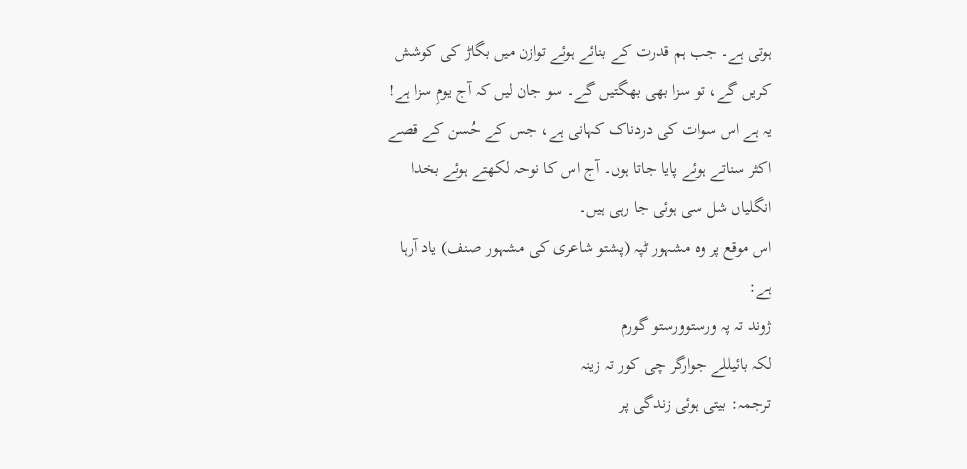ہوتی ہے۔ جب ہم قدرت کے بنائے ہوئے توازن میں بگاڑ کی کوشش کریں گے، تو سزا بھی بھگتیں گے۔ سو جان لیں کہ آج یومِ سزا ہے!
یہ ہے اس سوات کی دردناک کہانی ہے، جس کے حُسن کے قصے اکثر سناتے ہوئے پایا جاتا ہوں۔ آج اس کا نوحہ لکھتے ہوئے بخدا انگلیاں شل سی ہوئی جا رہی ہیں۔
اس موقع پر وہ مشہور ٹپہ (پشتو شاعری کی مشہور صنف) یاد آرہا ہے:
ژوند تہ پہ ورستوورستو گورم
لکہ بائیللے جوارگر چی کور تہ زینہ
ترجمہ: بیتی ہوئی زندگی پر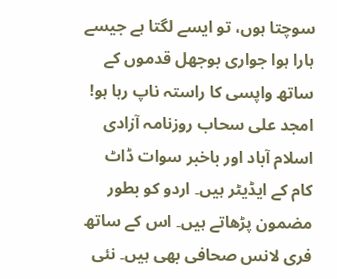سوچتا ہوں، تو ایسے لگتا ہے جیسے ہارا ہوا جواری بوجھل قدموں کے ساتھ واپسی کا راستہ ناپ رہا ہو!
امجد علی سحاب روزنامہ آزادی اسلام آباد اور باخبر سوات ڈاٹ کام کے ایڈیٹر ہیں۔ اردو کو بطور مضمون پڑھاتے ہیں۔ اس کے ساتھ فری لانس صحافی بھی ہیں۔ نئی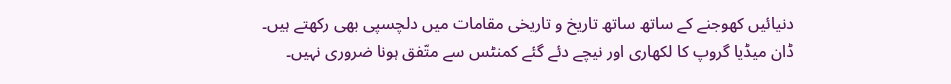دنیائیں کھوجنے کے ساتھ ساتھ تاریخ و تاریخی مقامات میں دلچسپی بھی رکھتے ہیں۔
ڈان میڈیا گروپ کا لکھاری اور نیچے دئے گئے کمنٹس سے متّفق ہونا ضروری نہیں۔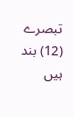تبصرے (12) بند ہیں